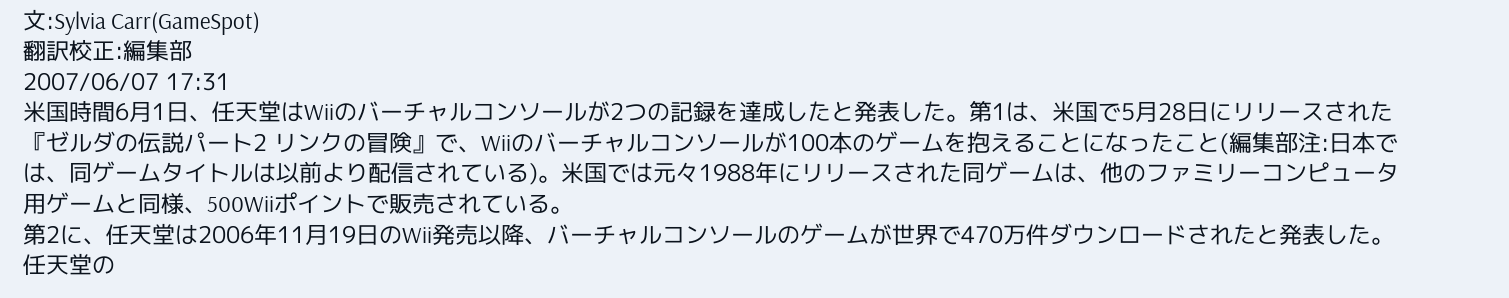文:Sylvia Carr(GameSpot)
翻訳校正:編集部
2007/06/07 17:31
米国時間6月1日、任天堂はWiiのバーチャルコンソールが2つの記録を達成したと発表した。第1は、米国で5月28日にリリースされた『ゼルダの伝説パート2 リンクの冒険』で、Wiiのバーチャルコンソールが100本のゲームを抱えることになったこと(編集部注:日本では、同ゲームタイトルは以前より配信されている)。米国では元々1988年にリリースされた同ゲームは、他のファミリーコンピュータ用ゲームと同様、500Wiiポイントで販売されている。
第2に、任天堂は2006年11月19日のWii発売以降、バーチャルコンソールのゲームが世界で470万件ダウンロードされたと発表した。任天堂の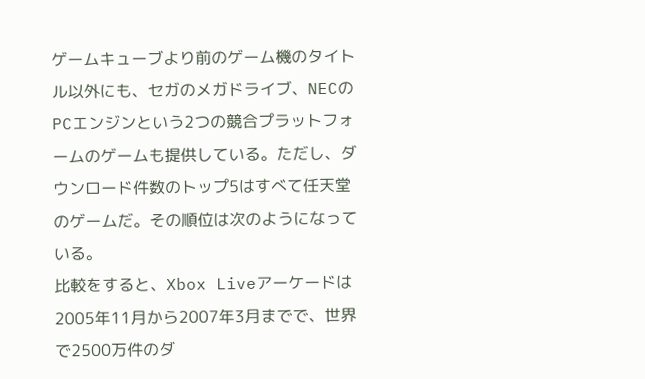ゲームキューブより前のゲーム機のタイトル以外にも、セガのメガドライブ、NECのPCエンジンという2つの競合プラットフォームのゲームも提供している。ただし、ダウンロード件数のトップ5はすべて任天堂のゲームだ。その順位は次のようになっている。
比較をすると、Xbox Liveアーケードは2005年11月から2007年3月までで、世界で2500万件のダ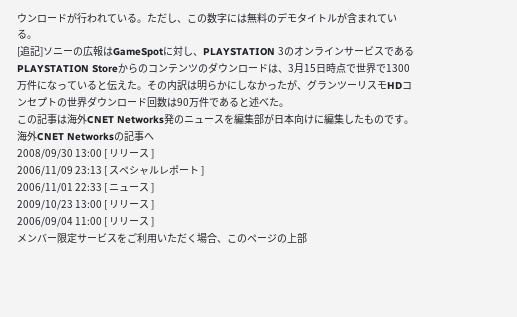ウンロードが行われている。ただし、この数字には無料のデモタイトルが含まれている。
[追記]ソニーの広報はGameSpotに対し、PLAYSTATION 3のオンラインサービスであるPLAYSTATION Storeからのコンテンツのダウンロードは、3月15日時点で世界で1300万件になっていると伝えた。その内訳は明らかにしなかったが、グランツーリスモHDコンセプトの世界ダウンロード回数は90万件であると述べた。
この記事は海外CNET Networks発のニュースを編集部が日本向けに編集したものです。海外CNET Networksの記事へ
2008/09/30 13:00 [ リリース ]
2006/11/09 23:13 [ スペシャルレポート ]
2006/11/01 22:33 [ ニュース ]
2009/10/23 13:00 [ リリース ]
2006/09/04 11:00 [ リリース ]
メンバー限定サービスをご利用いただく場合、このページの上部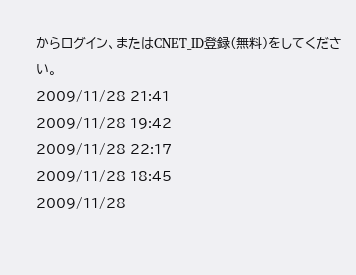からログイン、またはCNET_ID登録(無料)をしてください。
2009/11/28 21:41
2009/11/28 19:42
2009/11/28 22:17
2009/11/28 18:45
2009/11/28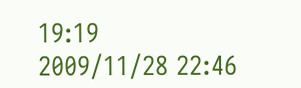19:19
2009/11/28 22:46